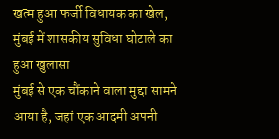खत्म हुआ फर्जी विधायक का खेल, मुंबई में शासकीय सुविधा घोटाले का हुआ खुलासा
मुंबई से एक चौंकाने वाला मुद्दा सामने आया है, जहां एक आदमी अपनी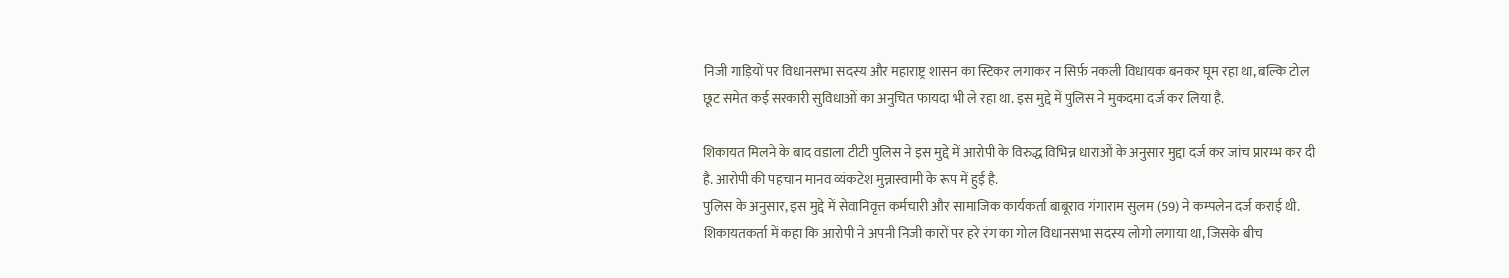निजी गाड़ियों पर विधानसभा सदस्य और महाराष्ट्र शासन का स्टिकर लगाकर न सिर्फ़ नकली विधायक बनकर घूम रहा था, बल्कि टोल छूट समेत कई सरकारी सुविधाओं का अनुचित फायदा भी ले रहा था. इस मुद्दे में पुलिस ने मुकदमा दर्ज कर लिया है.

शिकायत मिलने के बाद वडाला टीटी पुलिस ने इस मुद्दे में आरोपी के विरुद्ध विभिन्न धाराओं के अनुसार मुद्दा दर्ज कर जांच प्रारम्भ कर दी है. आरोपी की पहचान मानव व्यंकटेश मुन्नास्वामी के रूप में हुई है.
पुलिस के अनुसार, इस मुद्दे में सेवानिवृत्त कर्मचारी और सामाजिक कार्यकर्ता बाबूराव गंगाराम सुलम (59) ने कम्पलेन दर्ज कराई थी. शिकायतकर्ता में कहा कि आरोपी ने अपनी निजी कारों पर हरे रंग का गोल विधानसभा सदस्य लोगो लगाया था, जिसके बीच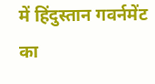में हिंदुस्तान गवर्नमेंट का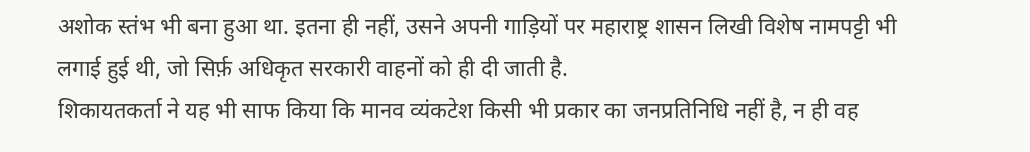अशोक स्तंभ भी बना हुआ था. इतना ही नहीं, उसने अपनी गाड़ियों पर महाराष्ट्र शासन लिखी विशेष नामपट्टी भी लगाई हुई थी, जो सिर्फ़ अधिकृत सरकारी वाहनों को ही दी जाती है.
शिकायतकर्ता ने यह भी साफ किया कि मानव व्यंकटेश किसी भी प्रकार का जनप्रतिनिधि नहीं है, न ही वह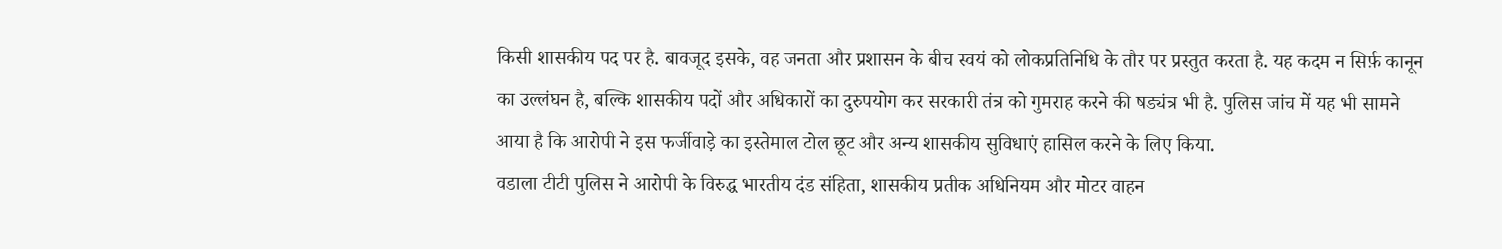किसी शासकीय पद पर है. बावजूद इसके, वह जनता और प्रशासन के बीच स्वयं को लोकप्रतिनिधि के तौर पर प्रस्तुत करता है. यह कदम न सिर्फ़ कानून का उल्लंघन है, बल्कि शासकीय पदों और अधिकारों का दुरुपयोग कर सरकारी तंत्र को गुमराह करने की षड्यंत्र भी है. पुलिस जांच में यह भी सामने आया है कि आरोपी ने इस फर्जीवाड़े का इस्तेमाल टोल छूट और अन्य शासकीय सुविधाएं हासिल करने के लिए किया.
वडाला टीटी पुलिस ने आरोपी के विरुद्ध भारतीय दंड संहिता, शासकीय प्रतीक अधिनियम और मोटर वाहन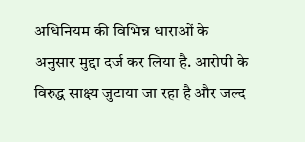अधिनियम की विभिन्न धाराओं के अनुसार मुद्दा दर्ज कर लिया है. आरोपी के विरुद्ध साक्ष्य जुटाया जा रहा है और जल्द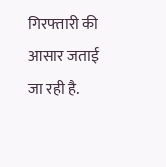गिरफ्तारी की आसार जताई जा रही है.